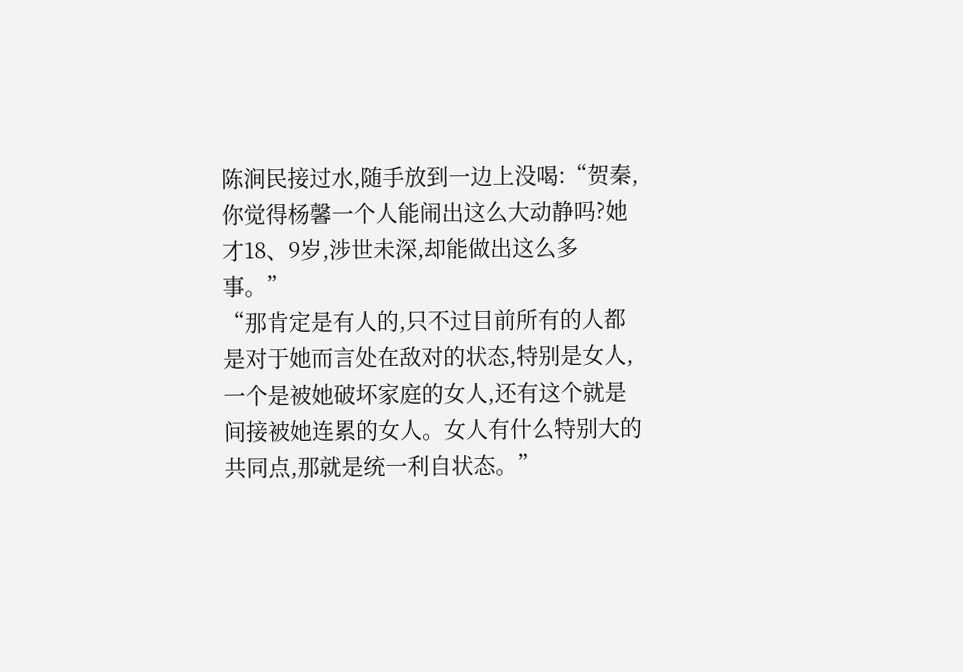陈涧民接过水,随手放到一边上没喝:“贺秦,你觉得杨馨一个人能闹出这么大动静吗?她才18、9岁,涉世未深,却能做出这么多事。”
“那肯定是有人的,只不过目前所有的人都是对于她而言处在敌对的状态,特别是女人,一个是被她破坏家庭的女人,还有这个就是间接被她连累的女人。女人有什么特别大的共同点,那就是统一利自状态。”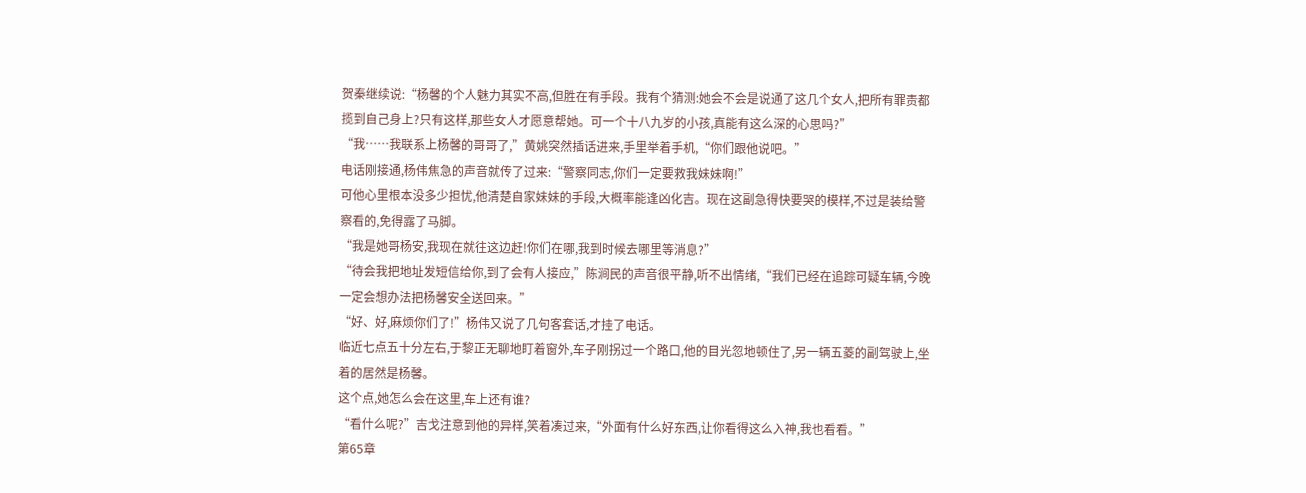贺秦继续说:“杨馨的个人魅力其实不高,但胜在有手段。我有个猜测:她会不会是说通了这几个女人,把所有罪责都揽到自己身上?只有这样,那些女人才愿意帮她。可一个十八九岁的小孩,真能有这么深的心思吗?”
“我……我联系上杨馨的哥哥了,”黄姚突然插话进来,手里举着手机,“你们跟他说吧。”
电话刚接通,杨伟焦急的声音就传了过来:“警察同志,你们一定要救我妹妹啊!”
可他心里根本没多少担忧,他清楚自家妹妹的手段,大概率能逢凶化吉。现在这副急得快要哭的模样,不过是装给警察看的,免得露了马脚。
“我是她哥杨安,我现在就往这边赶!你们在哪,我到时候去哪里等消息?”
“待会我把地址发短信给你,到了会有人接应,”陈涧民的声音很平静,听不出情绪,“我们已经在追踪可疑车辆,今晚一定会想办法把杨馨安全送回来。”
“好、好,麻烦你们了!”杨伟又说了几句客套话,才挂了电话。
临近七点五十分左右,于黎正无聊地盯着窗外,车子刚拐过一个路口,他的目光忽地顿住了,另一辆五菱的副驾驶上,坐着的居然是杨馨。
这个点,她怎么会在这里,车上还有谁?
“看什么呢?”吉戈注意到他的异样,笑着凑过来,“外面有什么好东西,让你看得这么入神,我也看看。”
第65章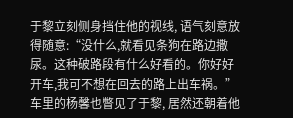于黎立刻侧身挡住他的视线, 语气刻意放得随意:“没什么,就看见条狗在路边撒尿。这种破路段有什么好看的。你好好开车,我可不想在回去的路上出车祸。”
车里的杨馨也瞥见了于黎, 居然还朝着他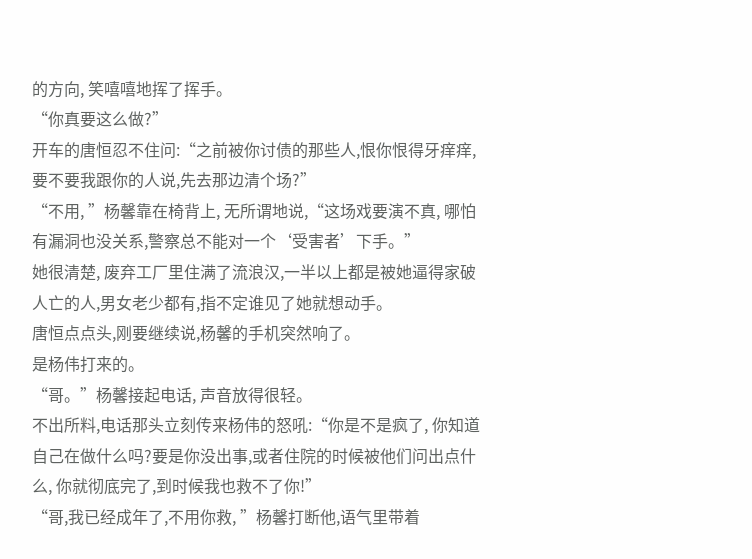的方向, 笑嘻嘻地挥了挥手。
“你真要这么做?”
开车的唐恒忍不住问:“之前被你讨债的那些人,恨你恨得牙痒痒, 要不要我跟你的人说,先去那边清个场?”
“不用, ”杨馨靠在椅背上, 无所谓地说,“这场戏要演不真, 哪怕有漏洞也没关系,警察总不能对一个‘受害者’下手。”
她很清楚, 废弃工厂里住满了流浪汉,一半以上都是被她逼得家破人亡的人,男女老少都有,指不定谁见了她就想动手。
唐恒点点头,刚要继续说,杨馨的手机突然响了。
是杨伟打来的。
“哥。”杨馨接起电话, 声音放得很轻。
不出所料,电话那头立刻传来杨伟的怒吼:“你是不是疯了, 你知道自己在做什么吗?要是你没出事,或者住院的时候被他们问出点什么, 你就彻底完了,到时候我也救不了你!”
“哥,我已经成年了,不用你救, ”杨馨打断他,语气里带着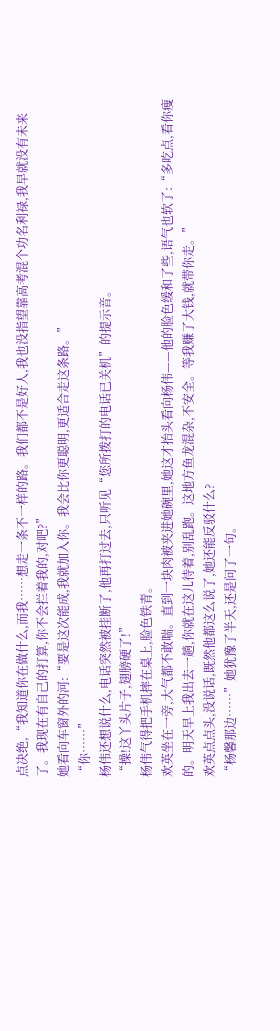点决绝,“我知道你在做什么,而我……想走一条不一样的路。我们都不是好人,我也没指望靠高考混个功名利禄,我早就没有未来了。我现在有自己的打算,你不会拦着我的,对吧?”
她看向车窗外的河:“要是这次能成,我就加入你。我会比你更聪明,更适合走这条路。”
“你……”
杨伟还想说什么,电话突然被挂断了,他再打过去,只听见“您所拨打的电话已关机”的提示音。
“操!这丫头片子,翅膀硬了!”
杨伟气得把手机摔在桌上,脸色铁青。
欢英坐在一旁,大气都不敢喘。直到一块肉被夹进她碗里,她这才抬头看向杨伟——他的脸色缓和了些,语气也软了:“多吃点,看你瘦的。明天早上我出去一趟,你就在这儿待着,别乱跑。这地方鱼龙混杂,不安全。等我赚了大钱,就带你走。”
欢英点点头,没说话,既然他都这么说了,她还能反驳什么?
“杨馨那边……”她犹豫了半天,还是问了一句。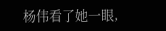杨伟看了她一眼,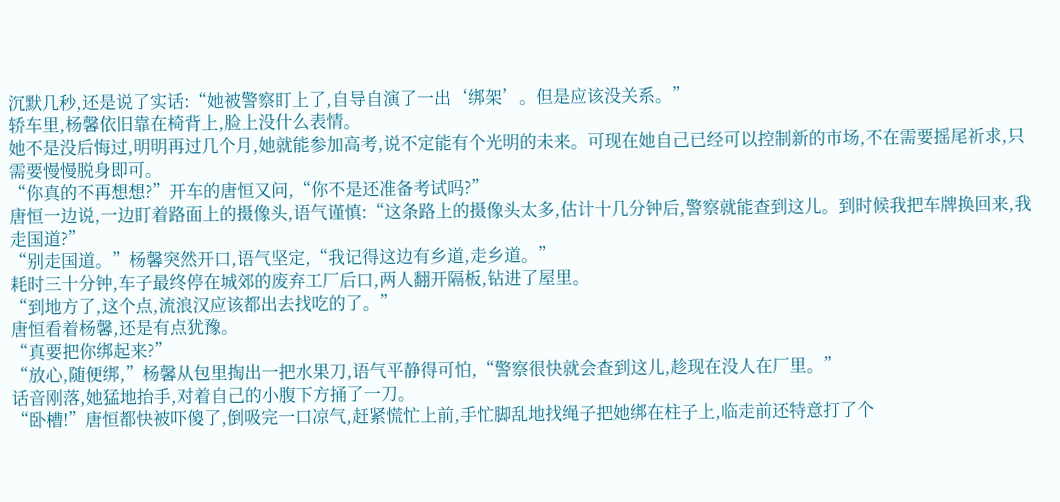沉默几秒,还是说了实话:“她被警察盯上了,自导自演了一出‘绑架’。但是应该没关系。”
轿车里,杨馨依旧靠在椅背上,脸上没什么表情。
她不是没后悔过,明明再过几个月,她就能参加高考,说不定能有个光明的未来。可现在她自己已经可以控制新的市场,不在需要摇尾祈求,只需要慢慢脱身即可。
“你真的不再想想?”开车的唐恒又问,“你不是还准备考试吗?”
唐恒一边说,一边盯着路面上的摄像头,语气谨慎:“这条路上的摄像头太多,估计十几分钟后,警察就能查到这儿。到时候我把车牌换回来,我走国道?”
“别走国道。”杨馨突然开口,语气坚定,“我记得这边有乡道,走乡道。”
耗时三十分钟,车子最终停在城郊的废弃工厂后口,两人翻开隔板,钻进了屋里。
“到地方了,这个点,流浪汉应该都出去找吃的了。”
唐恒看着杨馨,还是有点犹豫。
“真要把你绑起来?”
“放心,随便绑,”杨馨从包里掏出一把水果刀,语气平静得可怕,“警察很快就会查到这儿,趁现在没人在厂里。”
话音刚落,她猛地抬手,对着自己的小腹下方捅了一刀。
“卧槽!”唐恒都快被吓傻了,倒吸完一口凉气,赶紧慌忙上前,手忙脚乱地找绳子把她绑在柱子上,临走前还特意打了个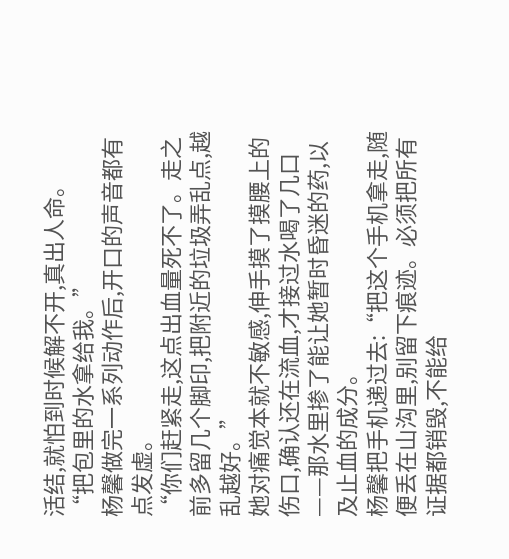活结,就怕到时候解不开,真出人命。
“把包里的水拿给我。”
杨馨做完一系列动作后,开口的声音都有点发虚。
“你们赶紧走,这点出血量死不了。走之前多留几个脚印,把附近的垃圾弄乱点,越乱越好。”
她对痛觉本就不敏感,伸手摸了摸腰上的伤口,确认还在流血,才接过水喝了几口——那水里掺了能让她暂时昏迷的药,以及止血的成分。
杨馨把手机递过去:“把这个手机拿走,随便丢在山沟里,别留下痕迹。必须把所有证据都销毁,不能给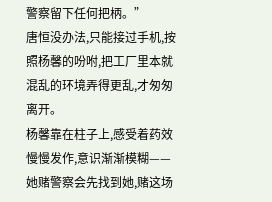警察留下任何把柄。”
唐恒没办法,只能接过手机,按照杨馨的吩咐,把工厂里本就混乱的环境弄得更乱,才匆匆离开。
杨馨靠在柱子上,感受着药效慢慢发作,意识渐渐模糊——她赌警察会先找到她,赌这场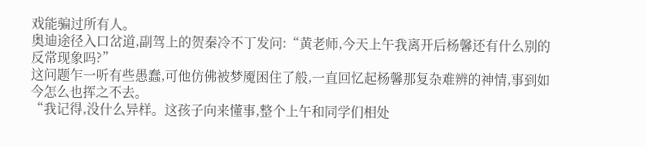戏能骗过所有人。
奥迪途径入口岔道,副驾上的贺秦冷不丁发问:“黄老师,今天上午我离开后杨馨还有什么别的反常现象吗?”
这问题乍一听有些愚蠢,可他仿佛被梦魇困住了般,一直回忆起杨馨那复杂难辨的神情,事到如今怎么也挥之不去。
“我记得,没什么异样。这孩子向来懂事,整个上午和同学们相处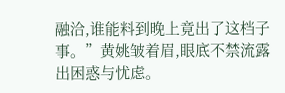融洽,谁能料到晚上竟出了这档子事。”黄姚皱着眉,眼底不禁流露出困惑与忧虑。